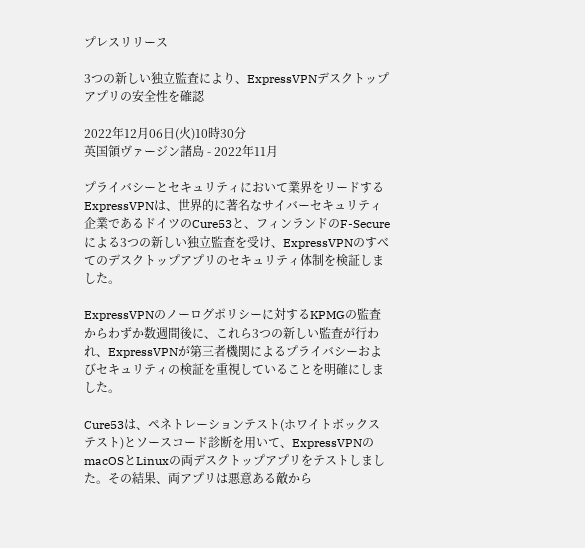プレスリリース

3つの新しい独立監査により、ExpressVPNデスクトップアプリの安全性を確認

2022年12月06日(火)10時30分
英国領ヴァージン諸島 - 2022年11月

プライバシーとセキュリティにおいて業界をリードするExpressVPNは、世界的に著名なサイバーセキュリティ企業であるドイツのCure53と、フィンランドのF-Secureによる3つの新しい独立監査を受け、ExpressVPNのすべてのデスクトップアプリのセキュリティ体制を検証しました。

ExpressVPNのノーログポリシーに対するKPMGの監査からわずか数週間後に、これら3つの新しい監査が行われ、ExpressVPNが第三者機関によるプライバシーおよびセキュリティの検証を重視していることを明確にしました。

Cure53は、ペネトレーションテスト(ホワイトボックステスト)とソースコード診断を用いて、ExpressVPNのmacOSとLinuxの両デスクトップアプリをテストしました。その結果、両アプリは悪意ある敵から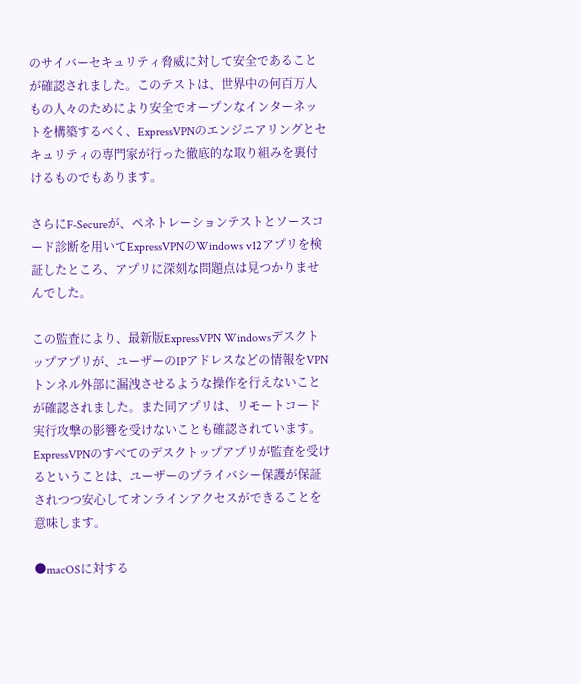のサイバーセキュリティ脅威に対して安全であることが確認されました。このテストは、世界中の何百万人もの人々のためにより安全でオープンなインターネットを構築するべく、ExpressVPNのエンジニアリングとセキュリティの専門家が行った徹底的な取り組みを裏付けるものでもあります。

さらにF-Secureが、ペネトレーションテストとソースコード診断を用いてExpressVPNのWindows v12アプリを検証したところ、アプリに深刻な問題点は見つかりませんでした。

この監査により、最新版ExpressVPN Windowsデスクトップアプリが、ユーザーのIPアドレスなどの情報をVPNトンネル外部に漏洩させるような操作を行えないことが確認されました。また同アプリは、リモートコード実行攻撃の影響を受けないことも確認されています。
ExpressVPNのすべてのデスクトップアプリが監査を受けるということは、ユーザーのプライバシー保護が保証されつつ安心してオンラインアクセスができることを意味します。

●macOSに対する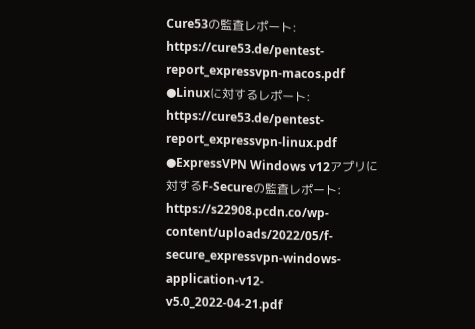Cure53の監査レポート:
https://cure53.de/pentest-report_expressvpn-macos.pdf
●Linuxに対するレポート:
https://cure53.de/pentest-report_expressvpn-linux.pdf
●ExpressVPN Windows v12アプリに対するF-Secureの監査レポート:
https://s22908.pcdn.co/wp-content/uploads/2022/05/f-secure_expressvpn-windows-application-v12-v5.0_2022-04-21.pdf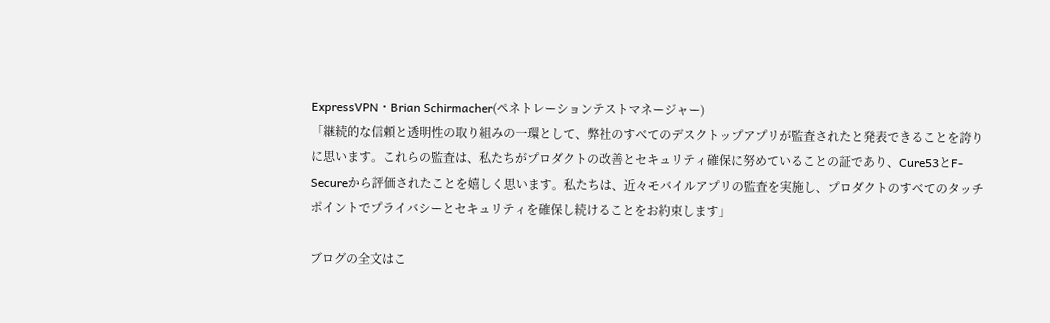ExpressVPN・Brian Schirmacher(ペネトレーションテストマネージャー)
「継続的な信頼と透明性の取り組みの一環として、弊社のすべてのデスクトップアプリが監査されたと発表できることを誇りに思います。これらの監査は、私たちがプロダクトの改善とセキュリティ確保に努めていることの証であり、Cure53とF-Secureから評価されたことを嬉しく思います。私たちは、近々モバイルアプリの監査を実施し、プロダクトのすべてのタッチポイントでプライバシーとセキュリティを確保し続けることをお約束します」

ブログの全文はこ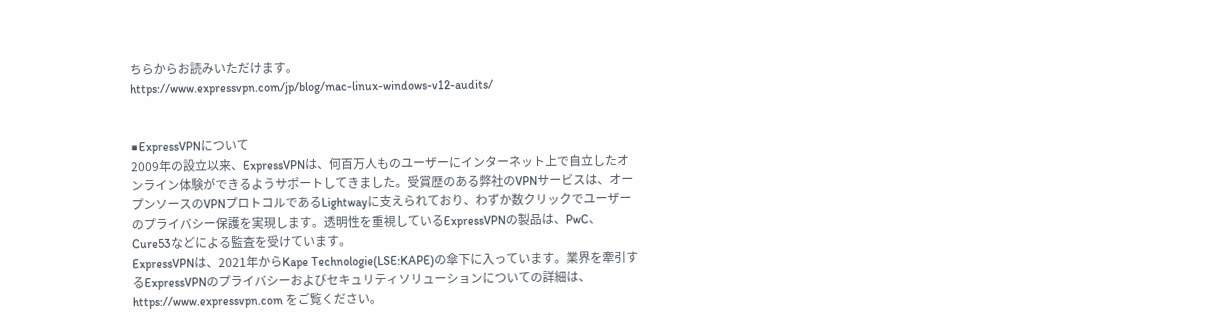ちらからお読みいただけます。
https://www.expressvpn.com/jp/blog/mac-linux-windows-v12-audits/


■ExpressVPNについて
2009年の設立以来、ExpressVPNは、何百万人ものユーザーにインターネット上で自立したオンライン体験ができるようサポートしてきました。受賞歴のある弊社のVPNサービスは、オープンソースのVPNプロトコルであるLightwayに支えられており、わずか数クリックでユーザーのプライバシー保護を実現します。透明性を重視しているExpressVPNの製品は、PwC、Cure53などによる監査を受けています。
ExpressVPNは、2021年からKape Technologie(LSE:KAPE)の傘下に入っています。業界を牽引するExpressVPNのプライバシーおよびセキュリティソリューションについての詳細は、 https://www.expressvpn.com をご覧ください。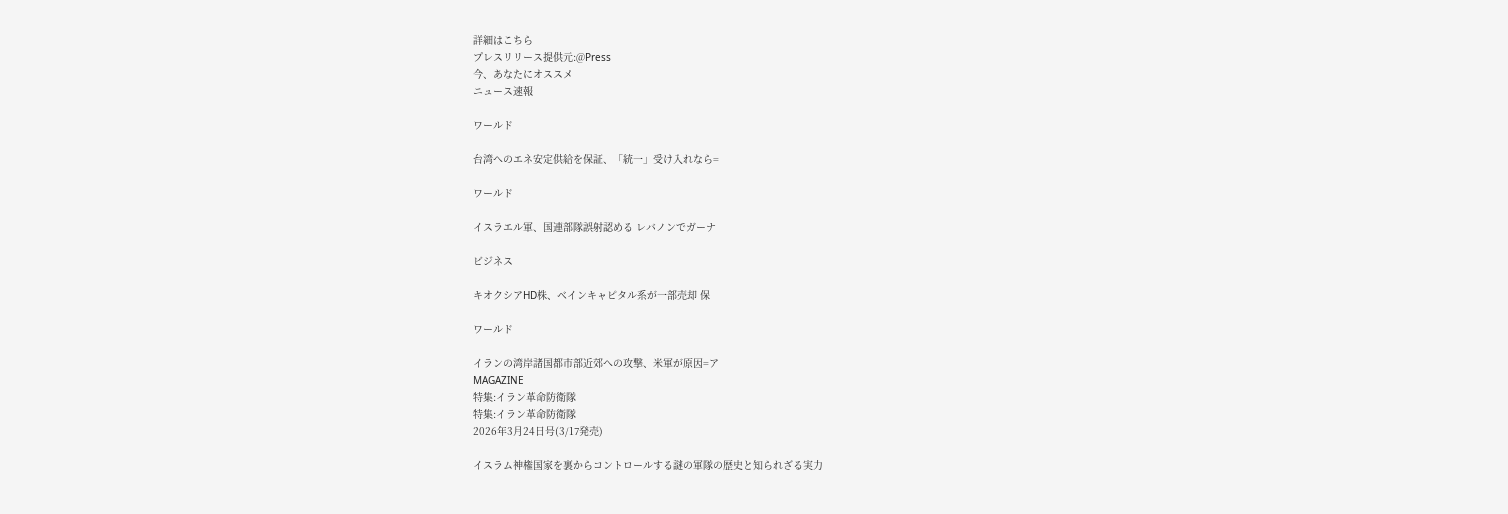詳細はこちら
プレスリリース提供元:@Press
今、あなたにオススメ
ニュース速報

ワールド

台湾へのエネ安定供給を保証、「統一」受け入れなら=

ワールド

イスラエル軍、国連部隊誤射認める レバノンでガーナ

ビジネス

キオクシアHD株、ベインキャピタル系が一部売却 保

ワールド

イランの湾岸諸国都市部近郊への攻撃、米軍が原因=ア
MAGAZINE
特集:イラン革命防衛隊
特集:イラン革命防衛隊
2026年3月24日号(3/17発売)

イスラム神権国家を裏からコントロールする謎の軍隊の歴史と知られざる実力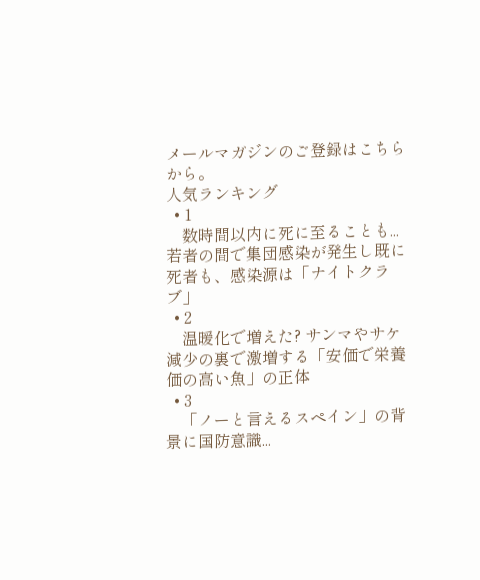メールマガジンのご登録はこちらから。
人気ランキング
  • 1
    数時間以内に死に至ることも...若者の間で集団感染が発生し既に死者も、感染源は「ナイトクラブ」
  • 2
    温暖化で増えた? サンマやサケ減少の裏で激増する「安価で栄養価の高い魚」の正体
  • 3
    「ノーと言えるスペイン」の背景に国防意識...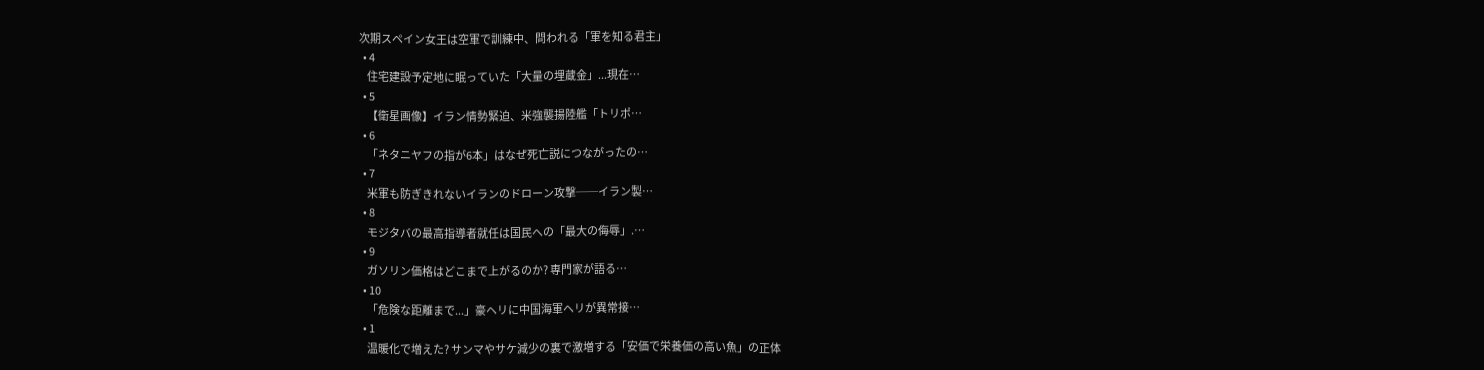次期スペイン女王は空軍で訓練中、問われる「軍を知る君主」
  • 4
    住宅建設予定地に眠っていた「大量の埋蔵金」...現在…
  • 5
    【衛星画像】イラン情勢緊迫、米強襲揚陸艦「トリポ…
  • 6
    「ネタニヤフの指が6本」はなぜ死亡説につながったの…
  • 7
    米軍も防ぎきれないイランのドローン攻撃──イラン製…
  • 8
    モジタバの最高指導者就任は国民への「最大の侮辱」.…
  • 9
    ガソリン価格はどこまで上がるのか? 専門家が語る…
  • 10
    「危険な距離まで...」豪ヘリに中国海軍ヘリが異常接…
  • 1
    温暖化で増えた? サンマやサケ減少の裏で激増する「安価で栄養価の高い魚」の正体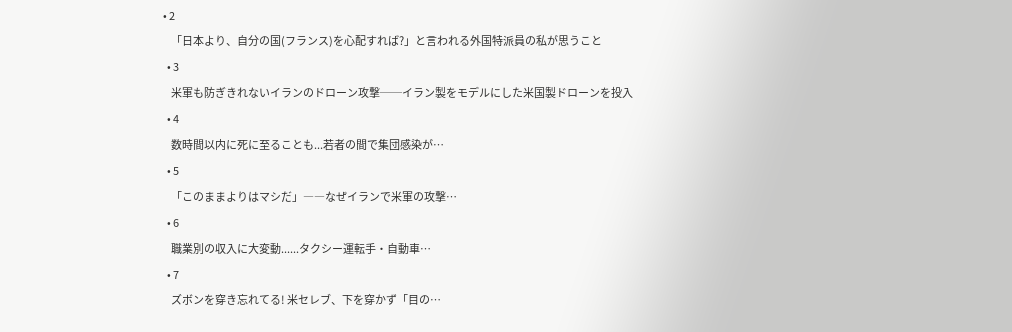• 2
    「日本より、自分の国(フランス)を心配すれば?」と言われる外国特派員の私が思うこと
  • 3
    米軍も防ぎきれないイランのドローン攻撃──イラン製をモデルにした米国製ドローンを投入
  • 4
    数時間以内に死に至ることも...若者の間で集団感染が…
  • 5
    「このままよりはマシだ」――なぜイランで米軍の攻撃…
  • 6
    職業別の収入に大変動......タクシー運転手・自動車…
  • 7
    ズボンを穿き忘れてる! 米セレブ、下を穿かず「目の…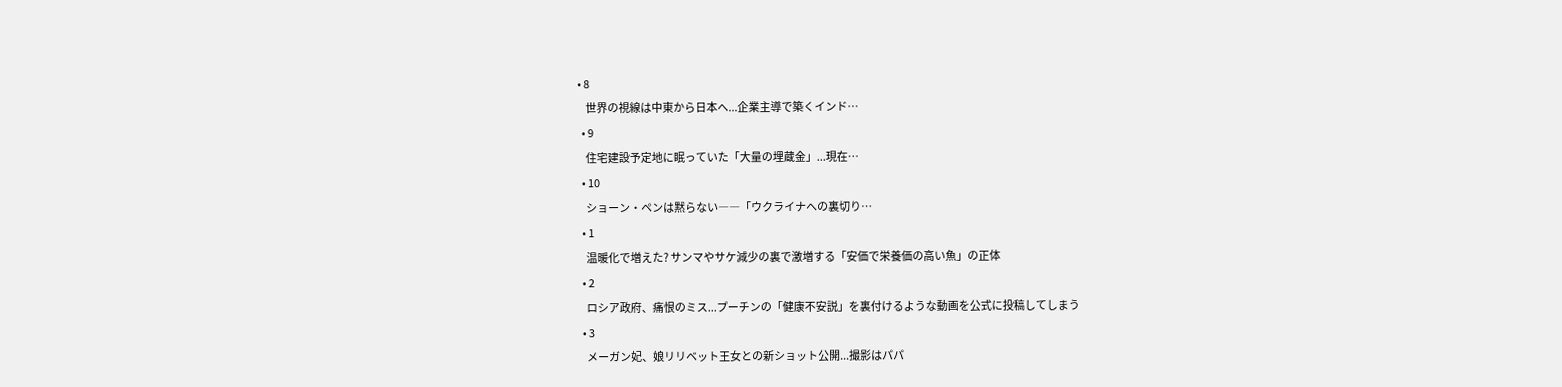• 8
    世界の視線は中東から日本へ...企業主導で築くインド…
  • 9
    住宅建設予定地に眠っていた「大量の埋蔵金」...現在…
  • 10
    ショーン・ペンは黙らない――「ウクライナへの裏切り…
  • 1
    温暖化で増えた? サンマやサケ減少の裏で激増する「安価で栄養価の高い魚」の正体
  • 2
    ロシア政府、痛恨のミス...プーチンの「健康不安説」を裏付けるような動画を公式に投稿してしまう
  • 3
    メーガン妃、娘リリベット王女との新ショット公開...撮影はパパ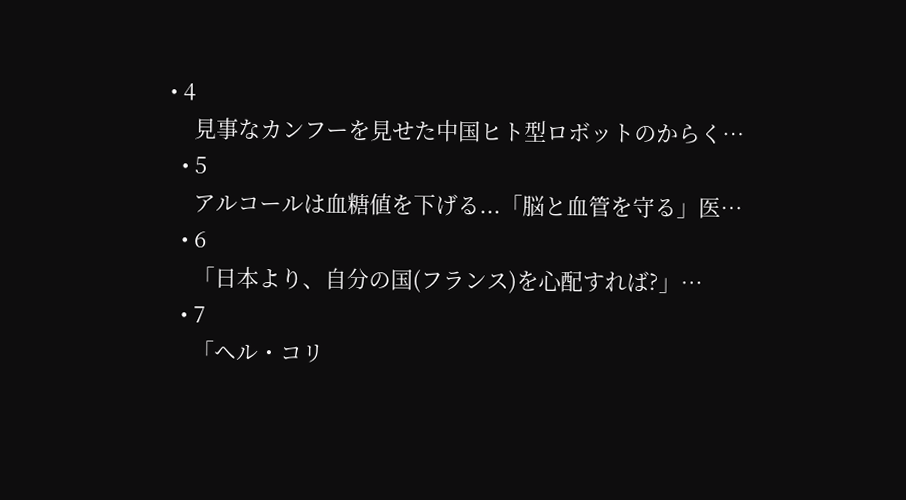• 4
    見事なカンフーを見せた中国ヒト型ロボットのからく…
  • 5
    アルコールは血糖値を下げる...「脳と血管を守る」医…
  • 6
    「日本より、自分の国(フランス)を心配すれば?」…
  • 7
    「ヘル・コリ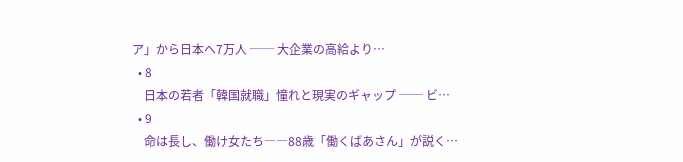ア」から日本へ7万人 ── 大企業の高給より…
  • 8
    日本の若者「韓国就職」憧れと現実のギャップ ── ビ…
  • 9
    命は長し、働け女たち――88歳「働くばあさん」が説く…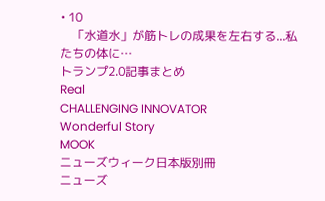• 10
    「水道水」が筋トレの成果を左右する...私たちの体に…
トランプ2.0記事まとめ
Real
CHALLENGING INNOVATOR
Wonderful Story
MOOK
ニューズウィーク日本版別冊
ニューズ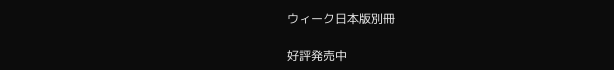ウィーク日本版別冊

好評発売中